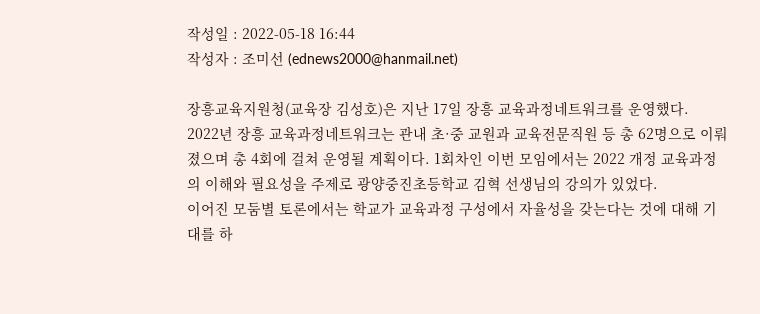작성일 : 2022-05-18 16:44
작성자 : 조미선 (ednews2000@hanmail.net)

장흥교육지원청(교육장 김성호)은 지난 17일 장흥 교육과정네트워크를 운영했다.
2022년 장흥 교육과정네트워크는 관내 초·중 교원과 교육전문직원 등 총 62명으로 이뤄졌으며 총 4회에 걸쳐 운영될 계획이다. 1회차인 이번 모임에서는 2022 개정 교육과정의 이해와 필요성을 주제로 광양중진초등학교 김혁 선생님의 강의가 있었다.
이어진 모둠별 토론에서는 학교가 교육과정 구성에서 자율성을 갖는다는 것에 대해 기대를 하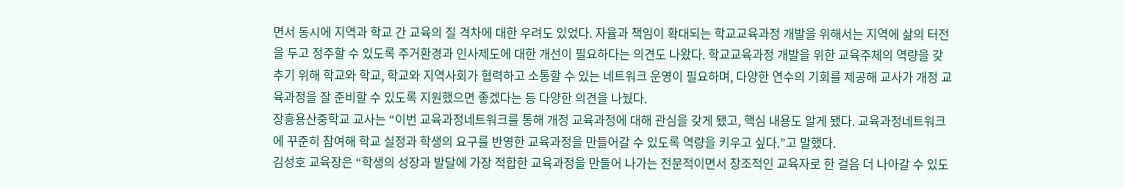면서 동시에 지역과 학교 간 교육의 질 격차에 대한 우려도 있었다. 자율과 책임이 확대되는 학교교육과정 개발을 위해서는 지역에 삶의 터전을 두고 정주할 수 있도록 주거환경과 인사제도에 대한 개선이 필요하다는 의견도 나왔다. 학교교육과정 개발을 위한 교육주체의 역량을 갖추기 위해 학교와 학교, 학교와 지역사회가 협력하고 소통할 수 있는 네트워크 운영이 필요하며, 다양한 연수의 기회를 제공해 교사가 개정 교육과정을 잘 준비할 수 있도록 지원했으면 좋겠다는 등 다양한 의견을 나눴다.
장흥용산중학교 교사는 “이번 교육과정네트워크를 통해 개정 교육과정에 대해 관심을 갖게 됐고, 핵심 내용도 알게 됐다. 교육과정네트워크에 꾸준히 참여해 학교 실정과 학생의 요구를 반영한 교육과정을 만들어갈 수 있도록 역량을 키우고 싶다.”고 말했다.
김성호 교육장은 “학생의 성장과 발달에 가장 적합한 교육과정을 만들어 나가는 전문적이면서 창조적인 교육자로 한 걸음 더 나아갈 수 있도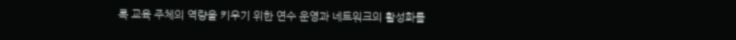록 교육 주체의 역량을 키우기 위한 연수 운영과 네트워크의 활성화를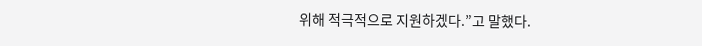위해 적극적으로 지원하겠다.”고 말했다.